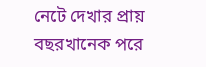নেটে দেখার প্রায় বছরখানেক পরে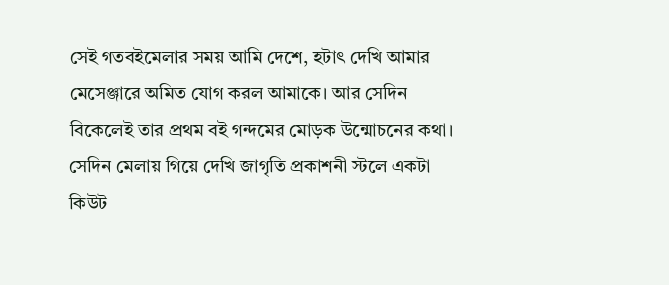সেই গতবইমেলার সময় আমি দেশে, হটাৎ দেখি আমার মেসেঞ্জারে অমিত যোগ করল আমাকে। আর সেদিন বিকেলেই তার প্রথম বই গন্দমের মোড়ক উন্মোচনের কথা। সেদিন মেলায় গিয়ে দেখি জাগৃতি প্রকাশনী স্টলে একটা কিউট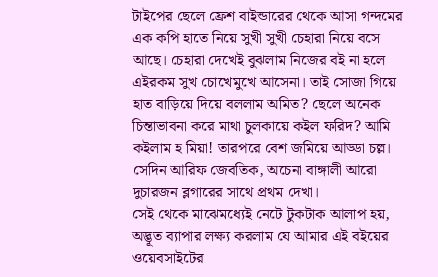টাইপের ছেলে ফ্রেশ বাইন্ডারের থেকে আসা গন্দমের এক কপি হাতে নিয়ে সুখী সুখী চেহারা নিয়ে বসে আছে। চেহারা দেখেই বুঝলাম নিজের বই না হলে এইরকম সুখ চোখেমুখে আসেনা। তাই সোজা গিয়ে হাত বাড়িয়ে দিয়ে বললাম অমিত? ছেলে অনেক চিন্তাভাবনা করে মাথা চুলকায়ে কইল ফরিদ? আমি কইলাম হ মিয়া! তারপরে বেশ জমিয়ে আড্ডা চল্ল। সেদিন আরিফ জেবতিক, অচেনা বাঙ্গালী আরো দুচারজন ব্লগারের সাথে প্রথম দেখা।
সেই থেকে মাঝেমধ্যেই নেটে টুকটাক আলাপ হয়, অদ্ভূত ব্যাপার লক্ষ্য করলাম যে আমার এই বইয়ের ওয়েবসাইটের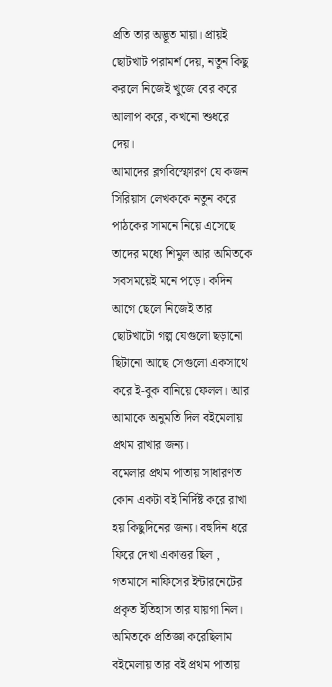প্রতি তার অদ্ভূত মায়া। প্রায়ই ছোটখাট পরামর্শ দেয়, নতুন কিছু করলে নিজেই খুজে বের করে আলাপ করে, কখনো শুধরে দেয়।
আমাদের ব্লগবিস্ফোরণ যে কজন সিরিয়াস লেখককে নতুন করে পাঠকের সামনে নিয়ে এসেছে তাদের মধ্যে শিমুল আর অমিতকে সবসময়েই মনে পড়ে। কদিন আগে ছেলে নিজেই তার ছোটখাটো গল্প যেগুলো ছড়ানো ছিটানো আছে সেগুলো একসাথে করে ই-বুক বানিয়ে ফেলল। আর আমাকে অনুমতি দিল বইমেলায় প্রথম রাখার জন্য।
বমেলার প্রথম পাতায় সাধারণত কোন একটা বই নির্দিষ্ট করে রাখা হয় কিছুদিনের জন্য। বহুদিন ধরে ফিরে দেখা একাত্তর ছিল , গতমাসে নাফিসের ইন্টারনেটের প্রকৃত ইতিহাস তার যায়গা নিল। অমিতকে প্রতিজ্ঞা করেছিলাম বইমেলায় তার বই প্রথম পাতায়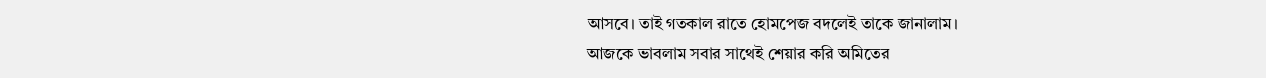আসবে। তাই গতকাল রাতে হোমপেজ বদলেই তাকে জানালাম।
আজকে ভাবলাম সবার সাথেই শেয়ার করি অমিতের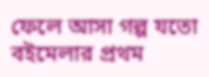ফেলে আসা গল্প যতো
বইমেলার প্রথম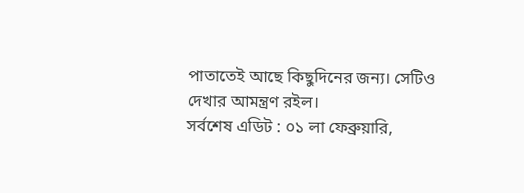পাতাতেই আছে কিছুদিনের জন্য। সেটিও দেখার আমন্ত্রণ রইল।
সর্বশেষ এডিট : ০১ লা ফেব্রুয়ারি,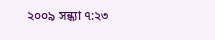২০০৯ সন্ধ্যা ৭:২৩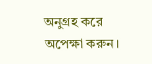অনুগ্রহ করে অপেক্ষা করুন।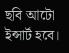ছবি আটো ইন্সার্ট হবে।